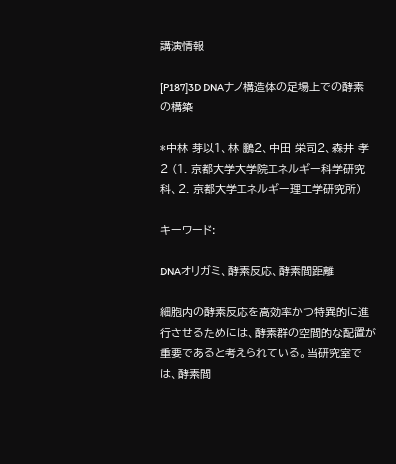講演情報

[P187]3D DNAナノ構造体の足場上での酵素の構築

*中林 芽以1、林 鵬2、中田 栄司2、森井 孝2 (1. 京都大学大学院エネルギー科学研究科、2. 京都大学エネルギー理工学研究所)

キーワード:

DNAオリガミ、酵素反応、酵素間距離

細胞内の酵素反応を高効率かつ特異的に進行させるためには、酵素群の空間的な配置が重要であると考えられている。当研究室では、酵素間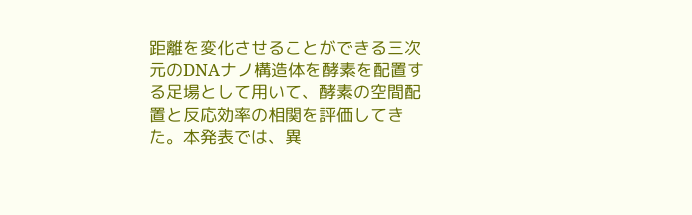距離を変化させることができる三次元のDNAナノ構造体を酵素を配置する足場として用いて、酵素の空間配置と反応効率の相関を評価してきた。本発表では、異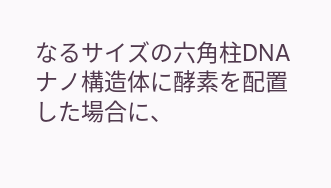なるサイズの六角柱DNAナノ構造体に酵素を配置した場合に、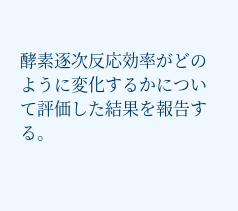酵素逐次反応効率がどのように変化するかについて評価した結果を報告する。